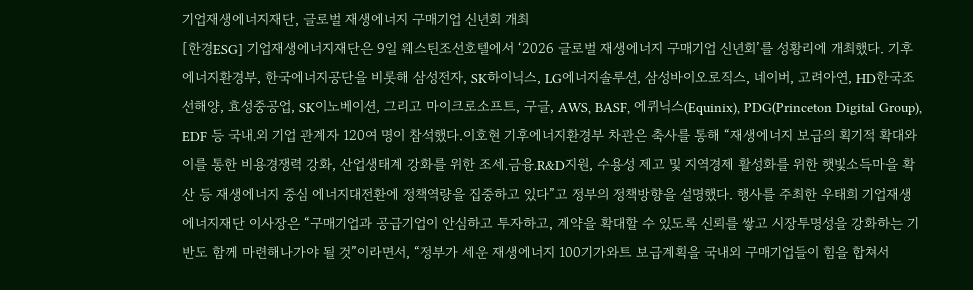기업재생에너지재단, 글로벌 재생에너지 구매기업 신년회 개최
[한경ESG] 기업재생에너지재단은 9일 웨스틴조선호텔에서 ‘2026 글로벌 재생에너지 구매기업 신년회’를 성황리에 개최했다. 기후에너지환경부, 한국에너지공단을 비롯해 삼성전자, SK하이닉스, LG에너지솔루션, 삼성바이오로직스, 네이버, 고려아연, HD한국조선해양, 효성중공업, SK이노베이션, 그리고 마이크로소프트, 구글, AWS, BASF, 에퀴닉스(Equinix), PDG(Princeton Digital Group), EDF 등 국내․외 기업 관계자 120여 명이 참석했다.이호현 기후에너지환경부 차관은 축사를 통해 “재생에너지 보급의 획기적 확대와 이를 통한 비용경쟁력 강화, 산업생태계 강화를 위한 조세․금융․R&D지원, 수용성 제고 및 지역경제 활성화를 위한 햇빛소득마을 확산 등 재생에너지 중심 에너지대전환에 정책역량을 집중하고 있다”고 정부의 정책방향을 설명했다. 행사를 주최한 우태희 기업재생에너지재단 이사장은 “구매기업과 공급기업이 안심하고 투자하고, 계약을 확대할 수 있도록 신뢰를 쌓고 시장투명성을 강화하는 기반도 함께 마련해나가야 될 것”이라면서, “정부가 세운 재생에너지 100기가와트 보급계획을 국내외 구매기업들이 힘을 합쳐서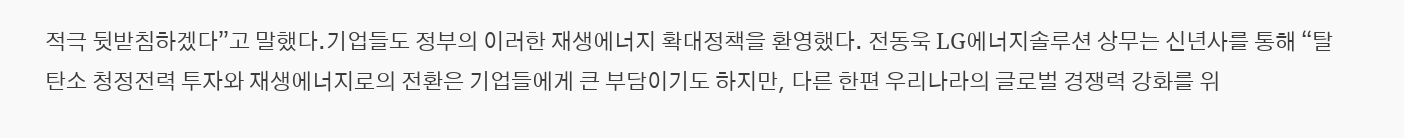적극 뒷받침하겠다”고 말했다.기업들도 정부의 이러한 재생에너지 확대정책을 환영했다. 전동욱 LG에너지솔루션 상무는 신년사를 통해 “탈탄소 청정전력 투자와 재생에너지로의 전환은 기업들에게 큰 부담이기도 하지만, 다른 한편 우리나라의 글로벌 경쟁력 강화를 위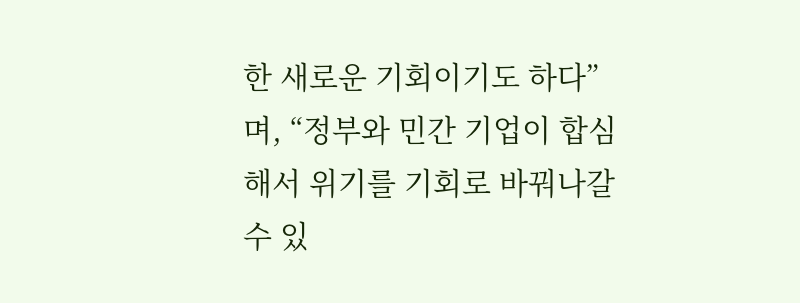한 새로운 기회이기도 하다”며, “정부와 민간 기업이 합심해서 위기를 기회로 바꿔나갈 수 있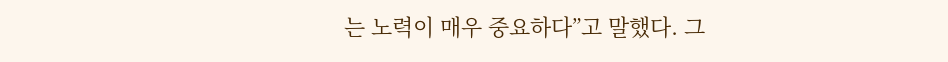는 노력이 매우 중요하다”고 말했다. 그